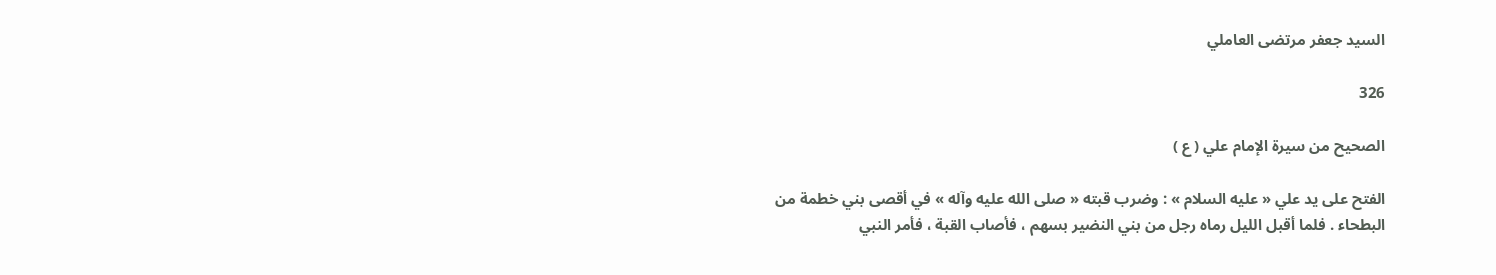السيد جعفر مرتضى العاملي

326

الصحيح من سيرة الإمام علي ( ع )

الفتح على يد علي « عليه السلام » : وضرب قبته « صلى الله عليه وآله » في أقصى بني خطمة من البطحاء . فلما أقبل الليل رماه رجل من بني النضير بسهم ، فأصاب القبة ، فأمر النبي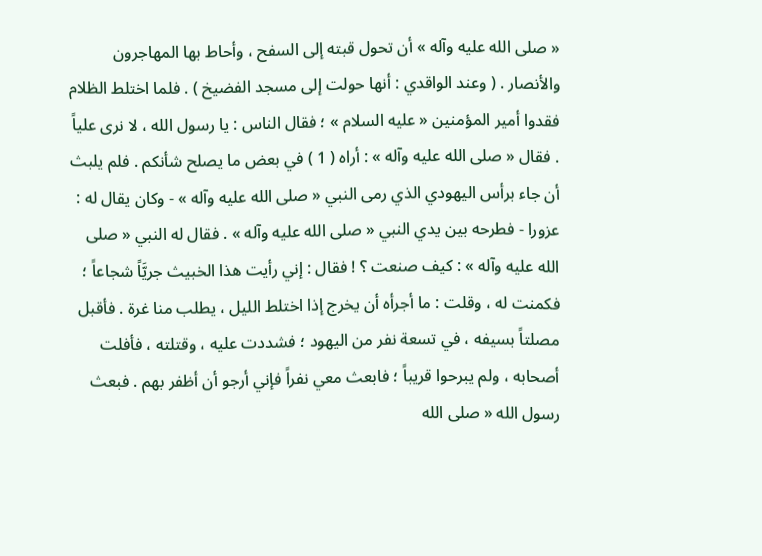« صلى الله عليه وآله » أن تحول قبته إلى السفح ، وأحاط بها المهاجرون والأنصار . ( وعند الواقدي : أنها حولت إلى مسجد الفضيخ ) . فلما اختلط الظلام فقدوا أمير المؤمنين « عليه السلام » ؛ فقال الناس : يا رسول الله ، لا نرى علياً . فقال « صلى الله عليه وآله » : أراه ( 1 ) في بعض ما يصلح شأنكم . فلم يلبث أن جاء برأس اليهودي الذي رمى النبي « صلى الله عليه وآله » - وكان يقال له : عزورا - فطرحه بين يدي النبي « صلى الله عليه وآله » . فقال له النبي « صلى الله عليه وآله » : كيف صنعت ؟ ! فقال : إني رأيت هذا الخبيث جريَّاً شجاعاً ؛ فكمنت له ، وقلت : ما أجرأه أن يخرج إذا اختلط الليل ، يطلب منا غرة . فأقبل مصلتاً بسيفه ، في تسعة نفر من اليهود ؛ فشددت عليه ، وقتلته ، فأفلت أصحابه ، ولم يبرحوا قريباً ؛ فابعث معي نفراً فإني أرجو أن أظفر بهم . فبعث رسول الله « صلى الله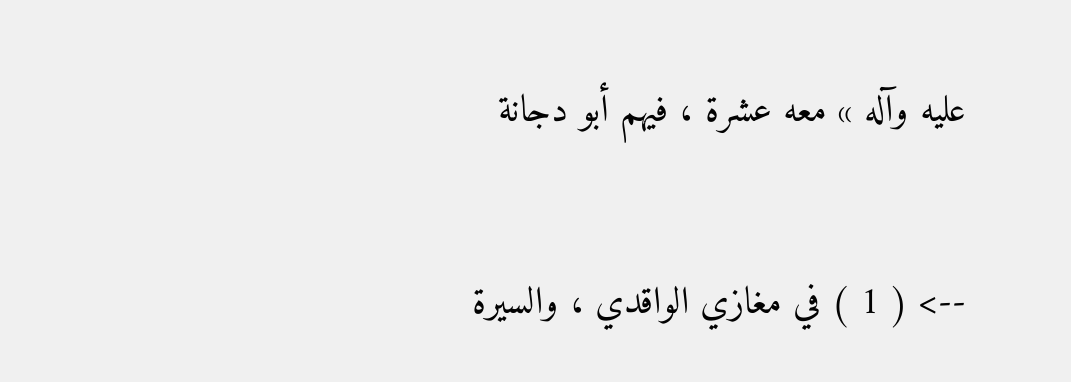عليه وآله » معه عشرة ، فيهم أبو دجانة

--> ( 1 ) في مغازي الواقدي ، والسيرة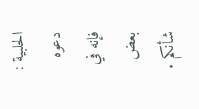الحلبية : دعوه فإنه في بعض شأنكم .